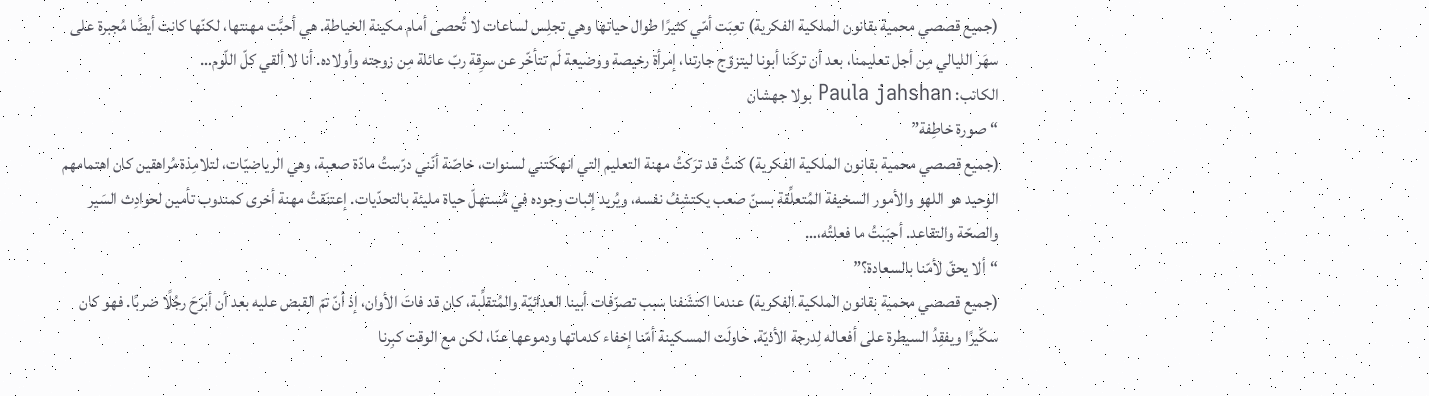(جميع قصصي محمية بقانون الملكية الفكرية) تعِبَت أمّي كثيرًا طوال حياتها وهي تجلِس لساعات لا تُحصى أمام مكينة الخياطة. هي أحبَّت مهنتها، لكنّها كانت أيضًا مُجبرة على سهَر الليالي مِن أجل تعليمنا، بعد أن تركَنا أبونا ليتزوّج جارتنا، إمرأة رخيصة ووضيعة لَم تتأخّر عن سرِقة ربّ عائلة مِن زوجته وأولاده. أنا لا ألقي كلّ اللّوم…
الكاتب: Paula jahshan بولا جهشان
“صورة خاطِفة”
(جميع قصصي محمية بقانون الملكية الفكرية) كنتُ قد ترَكتُ مهنة التعليم التي انهكَتني لسنوات، خاصّة أنّني درّستُ مادّة صعبة، وهي الرياضيّات، لتلامِذة مُراهقين كان اهتمامهم الوحيد هو اللهو والأمور السخيفة المُتعلِّقة بسنّ صعب يكتشِفُ نفسه، ويُريد إثبات وجوده في مُستهلّ حياة مليئة بالتحدّيات. إعتنَقتُ مهنة أخرى كمندوب تأمين لحوادِث السَير والصحّة والتقاعد. أحبَبتُ ما فعلتُه،…
“ألا يحقّ لأمّنا بالسعادة؟”
(جميع قصصي محمية بقانون الملكية الفكرية) عندما اكتشَفنا سبب تصرّفات أبينا العدائيّة والمُتقلِّبة، كان قد فاتَ الأوان، إذ أنّ تمّ القبض عليه بعد أن أبرَحَ رجُلًا ضربًا. فهو كان سكّيرًا ويفقِدُ السيطرة على أفعاله لِدرجة الأذيّة. حاولَت المسكينة أمّنا إخفاء كدماتها ودموعها عنّا، لكن مع الوقت كبِرنا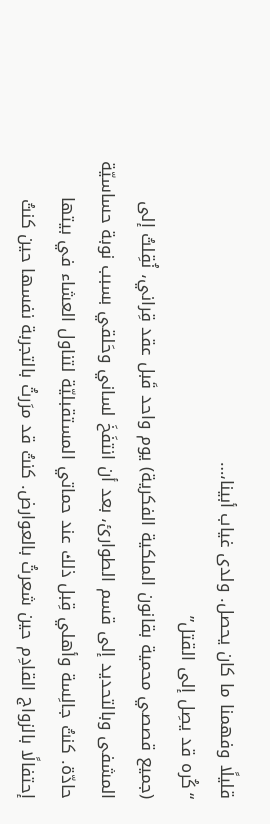قليلًا وفهمنا ما كان يحصل. ولدى غياب أبينا،…
“كُره قد يصِل إلى القتل”
(جميع قصصي محمية بقانون الملكية الفكرية) يوم واحد قَبل عقد قِراني، نُقِلتُ إلى المشفى وبالتحديد إلى قسم الطوارئ، بعد أن انتفَخَ لساني وحَلقي بسبب نوبة حساسيّة حادّة. كنتُ جالِسة وأهلي قِبل ذلك عند حماتي المستقبليّة لتناول العشاء في بيتها إحتفالًا بالزواج القادِم حين شعرتُ بالعوارض. كنتُ قد مرَرتُ بالتجربة نفسها حين كنتُ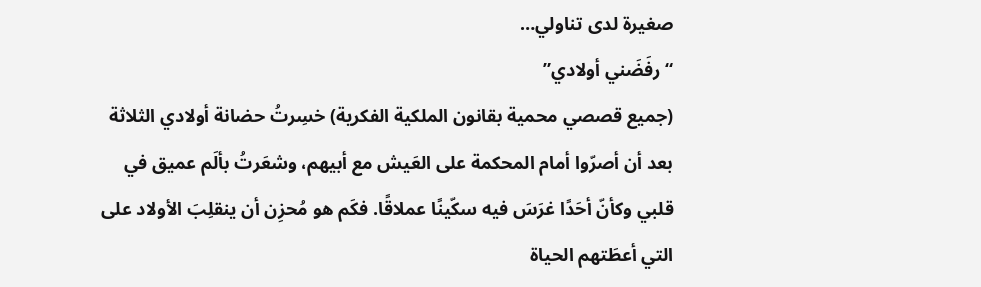صغيرة لدى تناولي…
“رفَضَني أولادي”
(جميع قصصي محمية بقانون الملكية الفكرية) خسِرتُ حضانة أولادي الثلاثة بعد أن أصرّوا أمام المحكمة على العَيش مع أبيهم، وشعَرتُ بألَم عميق في قلبي وكأنّ أحَدًا غرَسَ فيه سكّينًا عملاقًا. فكَم هو مُحزِن أن ينقلِبَ الأولاد على التي أعطَتهم الحياة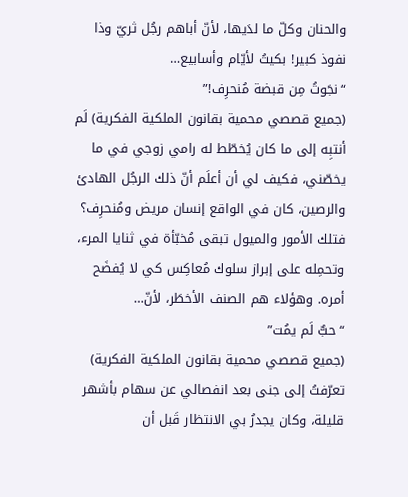والحنان وكلّ ما لدَيها، لأنّ أباهم رجُل ثريّ وذا نفوذ كبير! بكيتُ لأيّام وأسابيع…
“نجَوتُ مِن قبضة مُنحرِف!”
(جميع قصصي محمية بقانون الملكية الفكرية) لَم أنتبِه إلى ما كان يُخطّط له رامي زوجي في ما يخصّني، فكيف لي أن أعلَم أنّ ذلك الرجُل الهادئ والرصين، كان في الواقع إنسان مريض ومُنحرِف؟ فتلك الأمور والميول تبقى مُخبّأة في ثنايا المرء، وتحمِله على إبراز سلوك مُعاكِس كي لا يُفضَح أمره. وهؤلاء هم الصنف الأخطَر، لأنّ…
“حبٌّ لَم يمُت”
(جميع قصصي محمية بقانون الملكية الفكرية) تعرّفتُ إلى جنى بعد انفصالي عن سهام بأشهر قليلة، وكان يجدرُ بي الانتظار قَبل أن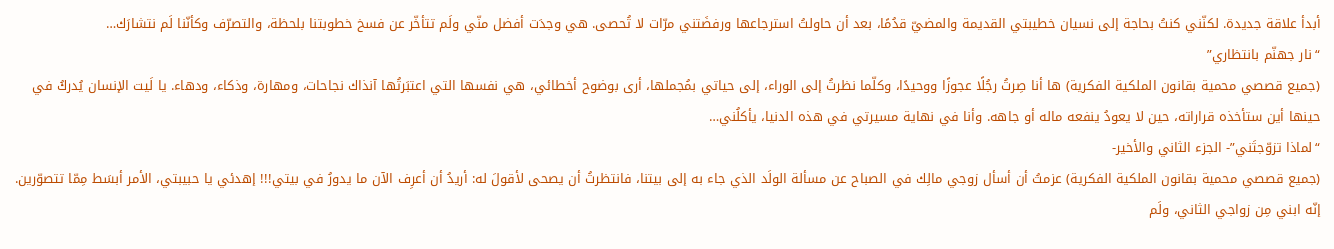أبدأ علاقة جديدة. لكنّني كنتُ بحاجة إلى نسيان خطيبتي القديمة والمضيّ قدُمًا، بعد أن حاولتُ استرجاعها ورفضَتني مرّات لا تُحصى. هي وجدَت أفضل منّي ولَم تتأخّر عن فسخ خطوبتنا بلحظة، والتصرّف وكأنّنا لَم نتشارَك…
“نار جهنّم بانتظاري”
(جميع قصصي محمية بقانون الملكية الفكرية) ها أنا صِرتُ رجُلًا عجوزًا ووحيدًا، وكلّما نظرتُ إلى الوراء، إلى حياتي بمُجملها، أرى بوضوح أخطائي، هي نفسها التي اعتبَرتُها آنذاك نجاحات، ومهارة، وذكاء، ودهاء. يا لَيت الإنسان يُدركُ في حينها أين ستأخذه قراراته، حين لا يعودُ ينفعه ماله أو جاهه. وأنا في نهاية مسيرتي في هذه الدنيا، يأكلُني…
“لماذا تزوّجتَني”- الجزء الثاني والأخير-
(جميع قصصي محمية بقانون الملكية الفكرية) عزمتُ أن أسأل زوجي مالِك في الصباح عن مسألة الولَد الذي جاء به إلى بيتنا، فانتظرتُ أن يصحى لأقولَ له: أريدُ أن أعرِف الآن ما يدورُ في بيتي!!! إهدئي يا حبيبتي، الأمر أبسَط مِمّا تتصوّرين. إنّه ابني مِن زواجي الثاني، ولَم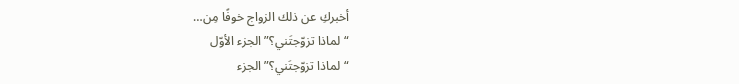أخبركِ عن ذلك الزواج خوفًا مِن…
“لماذا تزوّجتَني؟” الجزء الأوّل
“لماذا تزوّجتَني؟” الجزء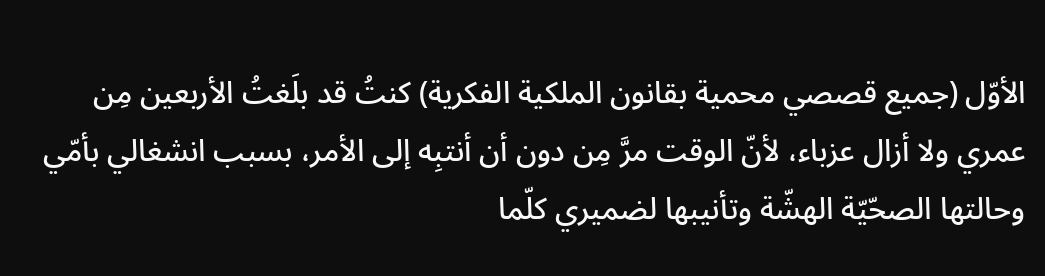الأوّل (جميع قصصي محمية بقانون الملكية الفكرية) كنتُ قد بلَغتُ الأربعين مِن عمري ولا أزال عزباء، لأنّ الوقت مرَّ مِن دون أن أنتبِه إلى الأمر، بسبب انشغالي بأمّي وحالتها الصحّيّة الهشّة وتأنيبها لضميري كلّما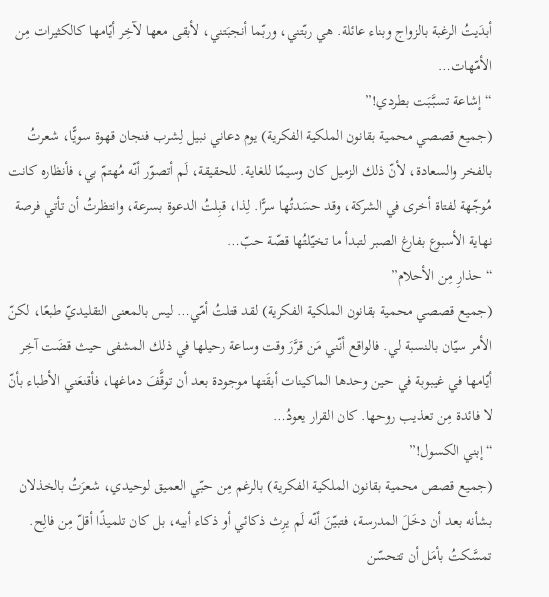أبدَيتُ الرغبة بالزواج وبناء عائلة. هي ربّتني، وربّما أنجبَتني، لأبقى معها لآخِر أيّامها كالكثيرات مِن الأمّهات…
“إشاعة تسبَّبَت بطردي!”
(جميع قصصي محمية بقانون الملكية الفكرية) يوم دعاني نبيل لِشرب فنجان قهوة سويًّا، شعرتُ بالفخر والسعادة، لأنّ ذلك الزميل كان وسيمًا للغاية. للحقيقة، لَم أتصوّر أنّه مُهتمّ بي، فأنظاره كانت مُوجّهة لفتاة أخرى في الشركة، وقد حسَدتُها سرًّا. لِذا، قبِلتُ الدعوة بسرعة، وانتظرتُ أن تأتي فرصة نهاية الأسبوع بفارغ الصبر لتبدأ ما تخيّلتُها قصّة حبّ…
“حذارِ مِن الأحلام”
(جميع قصصي محمية بقانون الملكية الفكرية) لقد قتلتُ أمّي… ليس بالمعنى التقليديّ طبعًا، لكنّ الأمر سيّان بالنسبة لي. فالواقع أنّني مَن قرَّرَ وقت وساعة رحيلها في ذلك المشفى حيث قضَت آخِر أيّامها في غيبوبة في حين وحدها الماكينات أبقَتها موجودة بعد أن توقَّفَ دماغها، فأقنعَني الأطباء بأنّ لا فائدة مِن تعذيب روحها. كان القرار يعودُ…
“إبني الكسول!”
(جميع قصص محمية بقانون الملكية الفكرية) بالرغم مِن حبّي العميق لوحيدي، شعرَتُ بالخذلان بشأنه بعد أن دخَلَ المدرسة، فتبيّنَ أنّه لَم يرِث ذكائي أو ذكاء أبيه، بل كان تلميذًا أقلّ مِن فالِح. تمسَّكتُ بأمَل أن تتحسّن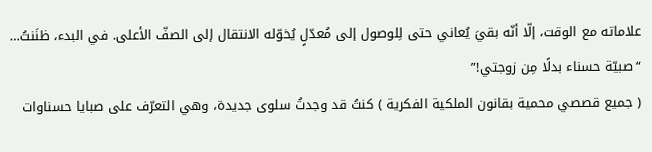علاماته مع الوقت، إلّا أنّه بقيَ يُعاني حتى لِلوصول إلى مُعدّلٍ يُخوّله الانتقال إلى الصفّ الأعلى. في البدء، ظنَنتُ…
“صبيّة حسناء بدلًا مِن زوجتي!”
( جميع قصصي محمية بقانون الملكية الفكرية ) كنتُ قد وجدتُ سلوى جديدة، وهي التعرّف على صبايا حسناوات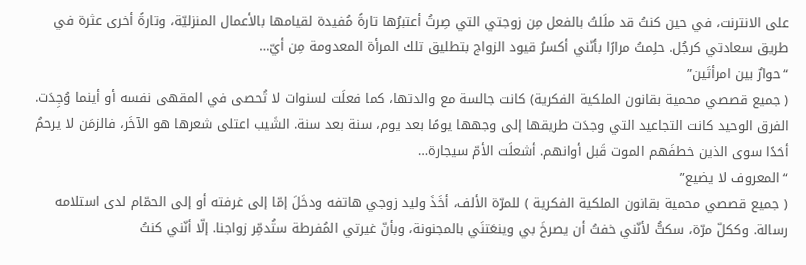على الانترنت، في حين كنتُ قد ملَلتُ بالفعل مِن زوجتي التي صِرتُ أعتبرُها تارةً مُفيدة لقيامها بالأعمال المنزليّة، وتارةً أخرى عثرة في طريق سعادتي كرجُل. حلِمتُ مرارًا بأنّني أكسرُ قيود الزواج بتطليق تلك المرأة المعدومة مِن أيّ…
“حوارٌ بين امرأتَين”
( جميع قصصي محمية بقانون الملكية الفكرية) كانت جالسة مع والدتها، كما فعلَت لسنوات لا تُحصى في المقهى نفسه أو أينما وُجِدَت. الفرق الوحيد كانت التجاعيد التي وجدَت طريقها إلى وجهها يومًا بعد يوم، سنة بعد سنة. الشَيب اعتلى شعرها هو الآخَر، فالزمَن لا يرحمُ أحَدًا سوى الذين خطفَهم الموت قَبل أوانهم. أشعلَت الأمّ سيجارة…
“المعروف لا يضيع”
( جميع قصصي محمية بقانون الملكية الفكرية ) للمرّة الألف، أخَذَ وليد زوجي هاتفه ودخَلَ إمّا إلى غرفته أو إلى الحمّام لدى استلامه رسالة. وككلّ مرّة، سكتُّ لأنّني خفتُ أن يصرخَ بي وينعَتنَي بالمجنونة، وبأنّ غيرتي المُفرطة ستُدمِّر زواجنا. إلّا أنّني كنتُ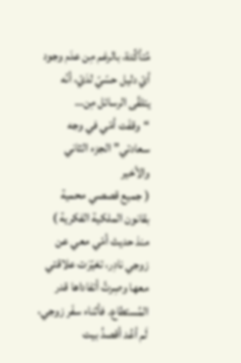مُتأكِّدة، بالرغم مِن عدَم وجود أيّ دليل حسّيّ لدَيّ، أنّه يتلقّى الرسائل مِن…
“وقفَت أمّي في وجه سعادتي” الجزء الثاني والأخير
( جميع قصصي محمية بقانون الملكية الفكرية ) منذ حديث أمّي معي عن زوجي نادِر، تغيّرَت علاقتي معها وصِرتُ أتفاداها قدر المُستطاع. فأثناء سفَر زوجي، لَم أعُد أقصدُ بيت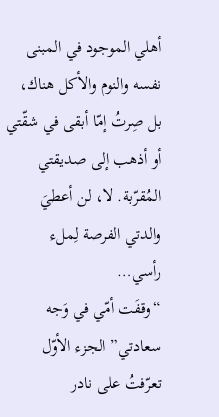أهلي الموجود في المبنى نفسه والنوم والأكل هناك، بل صِرتُ إمّا أبقى في شقّتي أو أذهب إلى صديقتي المُقرّبة. لا، لن أعطيَ والدتي الفرصة لِملء رأسي…
“وقفَت أمّي في وَجه سعادتي” الجزء الأوّل
تعرّفتُ على نادر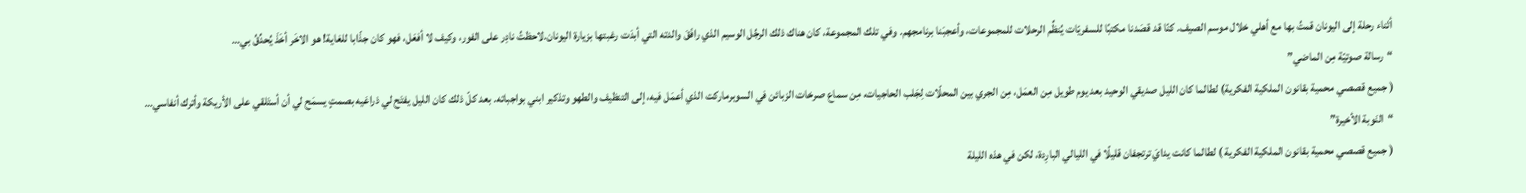أثناء رحلة إلى اليونان قمتُ بها مع أهلي خلال موسم الصيف. كنّا قد قصَدنا مكتبًا للسفريّات يُنظِّم الرحلات للمجموعات، وأعجبَنا برنامجهم. وفي تلك المجموعة، كان هناك ذلك الرجُل الوسيم الذي رافَقَ والدته التي أبدَت رغبتها بزيارة اليونان.لاحظتُ نادِر على الفور، وكيف لا أفعَل، فهو كان جذّابا للغاية! هو الاخَر أخَذَ يُحدِّقُ بي…
“رسالة صوتيّة مِن الماضي”
( جميع قصصي محمية بقانون الملكية الفكرية) لطالما كان الليل صديقي الوحيد بعد يوم طويل مِن العمَل، مِن الجري بين المحلّات لِجَلب الحاجيات، مِن سماع صرخات الزبائن في السوبرماركت الذي أعمَل فيه، إلى التنظيف والطهو وتذكير ابني بواجباته. بعد كلّ ذلك كان الليل يفتَح لي ذراعَيه بصمتٍ يسمَح لي أن أستَلقي على الأريكة وأترك أنفاسي…
“النَوبة الأخيرة”
( جميع قصصي محمية بقانون الملكية الفكرية ) لطالما كانت يدايَ ترتجفان قليلًا في الليالي البارِدة، لكن في هذه الليلة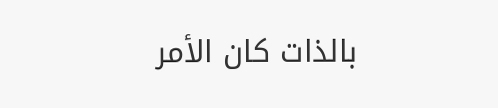بالذات كان الأمر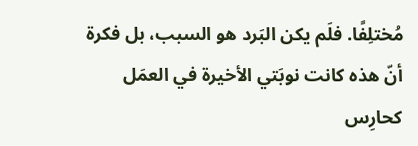مُختلِفًا. فلَم يكن البَرد هو السبب، بل فكرة أنّ هذه كانت نوبَتي الأخيرة في العمَل كحارِس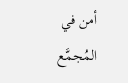أمن في المُجمَّع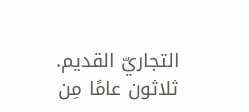التجاريّ القديم. ثلاثون عامًا مِن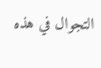التجوال في هذه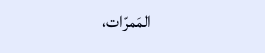المَمرّات،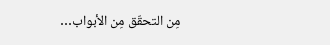مِن التحقّق مِن الأبواب…